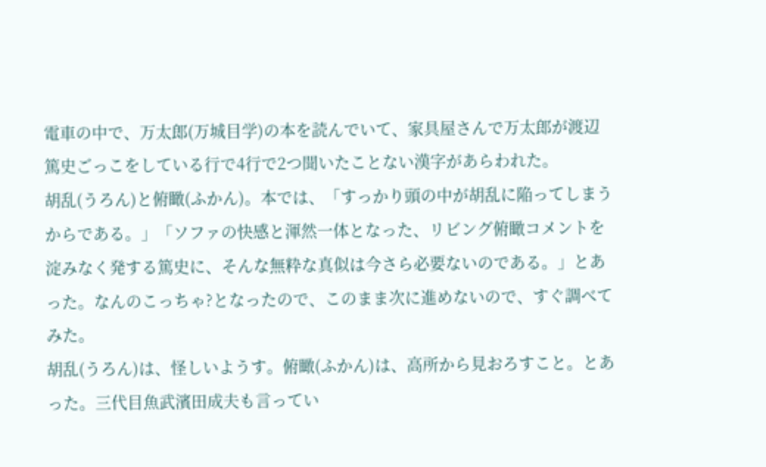電車の中で、万太郎(万城目学)の本を読んでいて、家具屋さんで万太郎が渡辺篤史ごっこをしている行で4行で2つ聞いたことない漢字があらわれた。
胡乱(うろん)と俯瞰(ふかん)。本では、「すっかり頭の中が胡乱に陥ってしまうからである。」「ソファの快感と渾然一体となった、リビング俯瞰コメントを淀みなく発する篤史に、そんな無粋な真似は今さら必要ないのである。」とあった。なんのこっちゃ?となったので、このまま次に進めないので、すぐ調べてみた。
胡乱(うろん)は、怪しいようす。俯瞰(ふかん)は、高所から見おろすこと。とあった。三代目魚武濱田成夫も言ってい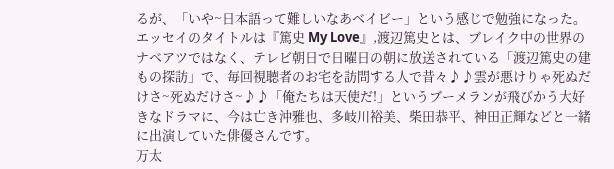るが、「いや~日本語って難しいなあベイビー」という感じで勉強になった。
エッセイのタイトルは『篤史 My Love』,渡辺篤史とは、ブレイク中の世界のナベアツではなく、テレビ朝日で日曜日の朝に放送されている「渡辺篤史の建もの探訪」で、毎回視聴者のお宅を訪問する人で昔々♪♪雲が悪けりゃ死ぬだけさ~死ぬだけさ~♪♪「俺たちは天使だ!」というブーメランが飛びかう大好きなドラマに、今は亡き沖雅也、多岐川裕美、柴田恭平、神田正輝などと一緒に出演していた俳優さんです。
万太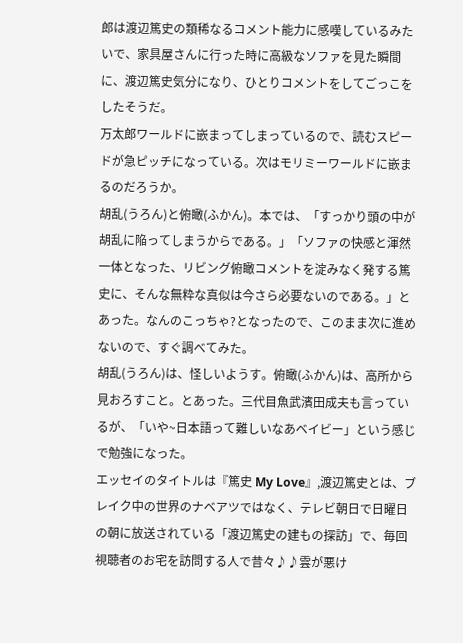郎は渡辺篤史の類稀なるコメント能力に感嘆しているみたいで、家具屋さんに行った時に高級なソファを見た瞬間に、渡辺篤史気分になり、ひとりコメントをしてごっこをしたそうだ。
万太郎ワールドに嵌まってしまっているので、読むスピードが急ピッチになっている。次はモリミーワールドに嵌まるのだろうか。
胡乱(うろん)と俯瞰(ふかん)。本では、「すっかり頭の中が胡乱に陥ってしまうからである。」「ソファの快感と渾然一体となった、リビング俯瞰コメントを淀みなく発する篤史に、そんな無粋な真似は今さら必要ないのである。」とあった。なんのこっちゃ?となったので、このまま次に進めないので、すぐ調べてみた。
胡乱(うろん)は、怪しいようす。俯瞰(ふかん)は、高所から見おろすこと。とあった。三代目魚武濱田成夫も言っているが、「いや~日本語って難しいなあベイビー」という感じで勉強になった。
エッセイのタイトルは『篤史 My Love』,渡辺篤史とは、ブレイク中の世界のナベアツではなく、テレビ朝日で日曜日の朝に放送されている「渡辺篤史の建もの探訪」で、毎回視聴者のお宅を訪問する人で昔々♪♪雲が悪け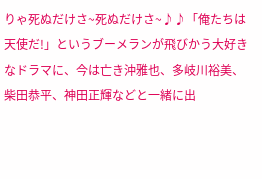りゃ死ぬだけさ~死ぬだけさ~♪♪「俺たちは天使だ!」というブーメランが飛びかう大好きなドラマに、今は亡き沖雅也、多岐川裕美、柴田恭平、神田正輝などと一緒に出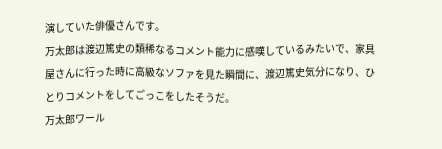演していた俳優さんです。
万太郎は渡辺篤史の類稀なるコメント能力に感嘆しているみたいで、家具屋さんに行った時に高級なソファを見た瞬間に、渡辺篤史気分になり、ひとりコメントをしてごっこをしたそうだ。
万太郎ワール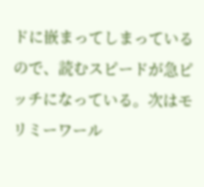ドに嵌まってしまっているので、読むスピードが急ピッチになっている。次はモリミーワール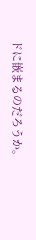ドに嵌まるのだろうか。